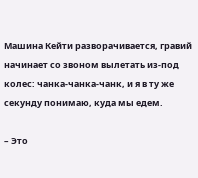Машина Кейти разворачивается, гравий начинает со звоном вылетать из-под колес: чанка-чанка-чанк, и я в ту же секунду понимаю, куда мы едем.

– Это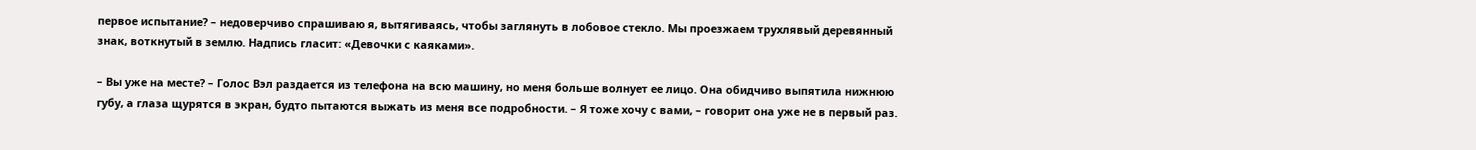первое испытание? – недоверчиво спрашиваю я, вытягиваясь, чтобы заглянуть в лобовое стекло. Мы проезжаем трухлявый деревянный знак, воткнутый в землю. Надпись гласит: «Девочки с каяками».

– Вы уже на месте? – Голос Вэл раздается из телефона на всю машину, но меня больше волнует ее лицо. Она обидчиво выпятила нижнюю губу, а глаза щурятся в экран, будто пытаются выжать из меня все подробности. – Я тоже хочу с вами, – говорит она уже не в первый раз.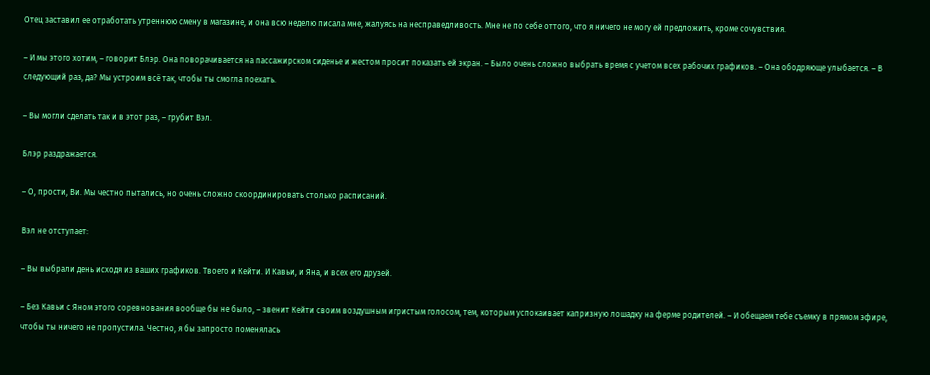Отец заставил ее отработать утреннюю смену в магазине, и она всю неделю писала мне, жалуясь на несправедливость. Мне не по себе оттого, что я ничего не могу ей предложить, кроме сочувствия.

– И мы этого хотим, – говорит Блэр. Она поворачивается на пассажирском сиденье и жестом просит показать ей экран. – Было очень сложно выбрать время с учетом всех рабочих графиков. – Она ободряюще улыбается. – В следующий раз, да? Мы устроим всё так, чтобы ты смогла поехать.

– Вы могли сделать так и в этот раз, – грубит Вэл.

Блэр раздражается.

– О, прости, Ви. Мы честно пытались, но очень сложно скоординировать столько расписаний.

Вэл не отступает:

– Вы выбрали день исходя из ваших графиков. Твоего и Кейти. И Кавьи, и Яна, и всех его друзей.

– Без Кавьи с Яном этого соревнования вообще бы не было, – звенит Кейти своим воздушным игристым голосом, тем, которым успокаивает капризную лошадку на ферме родителей. – И обещаем тебе съемку в прямом эфире, чтобы ты ничего не пропустила. Честно, я бы запросто поменялась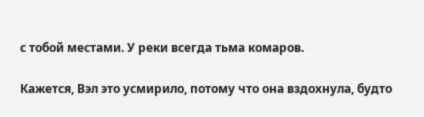с тобой местами. У реки всегда тьма комаров.

Кажется, Вэл это усмирило, потому что она вздохнула, будто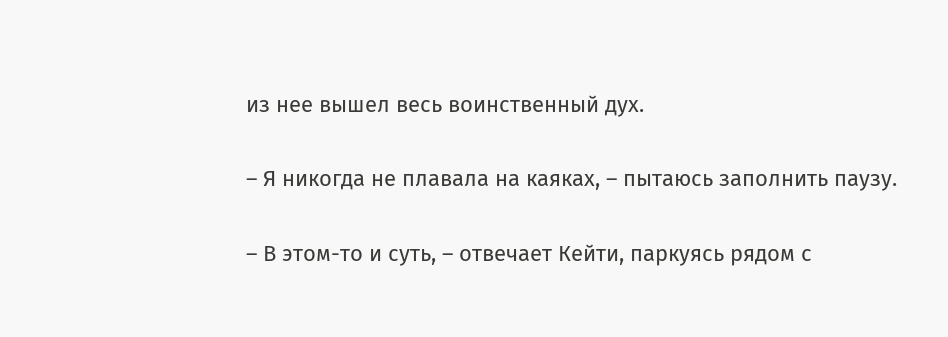из нее вышел весь воинственный дух.

– Я никогда не плавала на каяках, – пытаюсь заполнить паузу.

– В этом-то и суть, – отвечает Кейти, паркуясь рядом с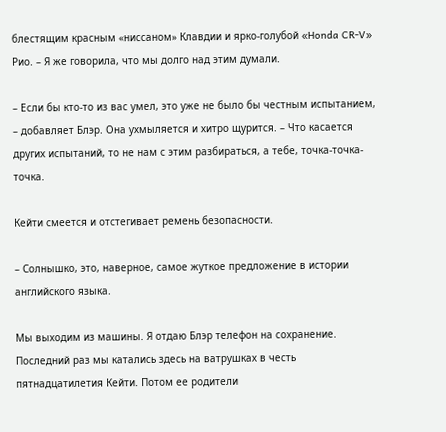блестящим красным «ниссаном» Клавдии и ярко-голубой «Honda CR-V» Рио. – Я же говорила, что мы долго над этим думали.

– Если бы кто-то из вас умел, это уже не было бы честным испытанием, – добавляет Блэр. Она ухмыляется и хитро щурится. – Что касается других испытаний, то не нам с этим разбираться, а тебе, точка-точка-точка.

Кейти смеется и отстегивает ремень безопасности.

– Солнышко, это, наверное, самое жуткое предложение в истории английского языка.

Мы выходим из машины. Я отдаю Блэр телефон на сохранение. Последний раз мы катались здесь на ватрушках в честь пятнадцатилетия Кейти. Потом ее родители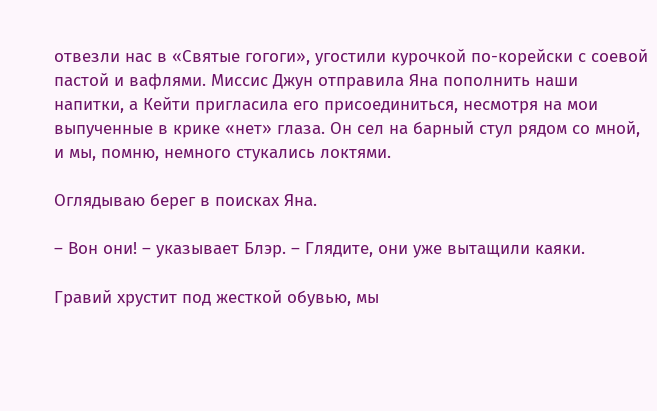отвезли нас в «Святые гогоги», угостили курочкой по-корейски с соевой пастой и вафлями. Миссис Джун отправила Яна пополнить наши напитки, а Кейти пригласила его присоединиться, несмотря на мои выпученные в крике «нет» глаза. Он сел на барный стул рядом со мной, и мы, помню, немного стукались локтями.

Оглядываю берег в поисках Яна.

– Вон они! – указывает Блэр. – Глядите, они уже вытащили каяки.

Гравий хрустит под жесткой обувью, мы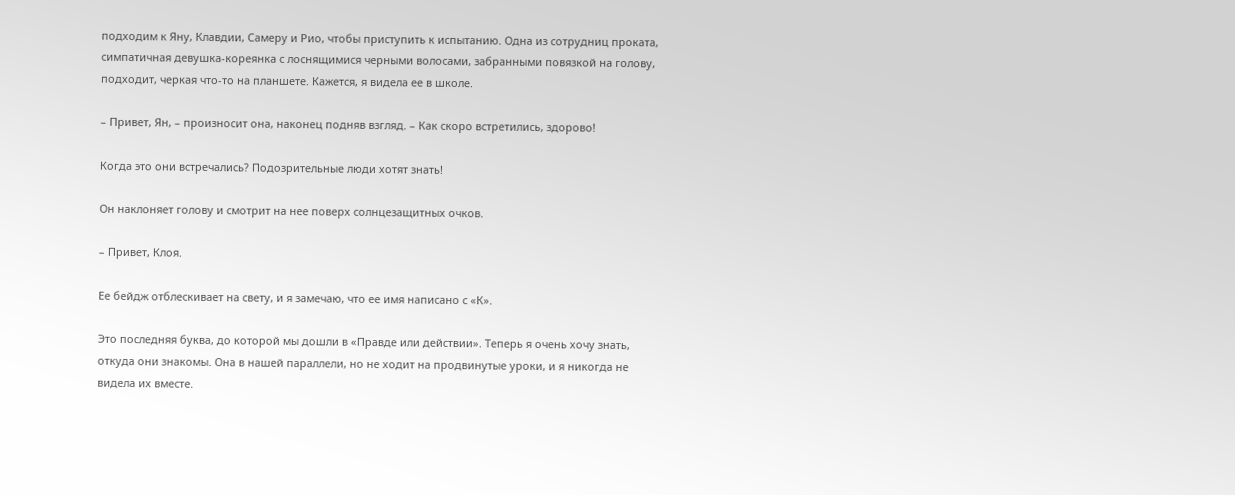подходим к Яну, Клавдии, Самеру и Рио, чтобы приступить к испытанию. Одна из сотрудниц проката, симпатичная девушка-кореянка с лоснящимися черными волосами, забранными повязкой на голову, подходит, черкая что-то на планшете. Кажется, я видела ее в школе.

– Привет, Ян, – произносит она, наконец подняв взгляд. – Как скоро встретились, здорово!

Когда это они встречались? Подозрительные люди хотят знать!

Он наклоняет голову и смотрит на нее поверх солнцезащитных очков.

– Привет, Клоя.

Ее бейдж отблескивает на свету, и я замечаю, что ее имя написано с «К».

Это последняя буква, до которой мы дошли в «Правде или действии». Теперь я очень хочу знать, откуда они знакомы. Она в нашей параллели, но не ходит на продвинутые уроки, и я никогда не видела их вместе.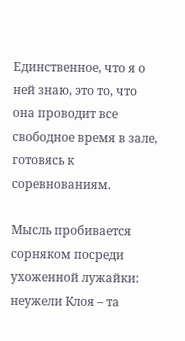Единственное, что я о ней знаю, это то, что она проводит все свободное время в зале, готовясь к соревнованиям.

Мысль пробивается сорняком посреди ухоженной лужайки: неужели Клоя – та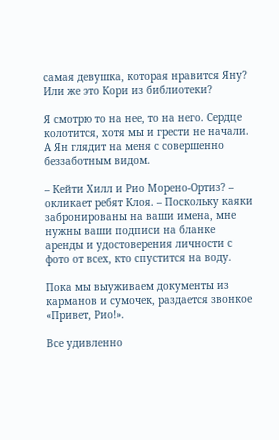самая девушка, которая нравится Яну? Или же это Кори из библиотеки?

Я смотрю то на нее, то на него. Сердце колотится, хотя мы и грести не начали. А Ян глядит на меня с совершенно беззаботным видом.

– Кейти Хилл и Рио Морено-Ортиз? – окликает ребят Клоя. – Поскольку каяки забронированы на ваши имена, мне нужны ваши подписи на бланке аренды и удостоверения личности с фото от всех, кто спустится на воду.

Пока мы выуживаем документы из карманов и сумочек, раздается звонкое «Привет, Рио!».

Все удивленно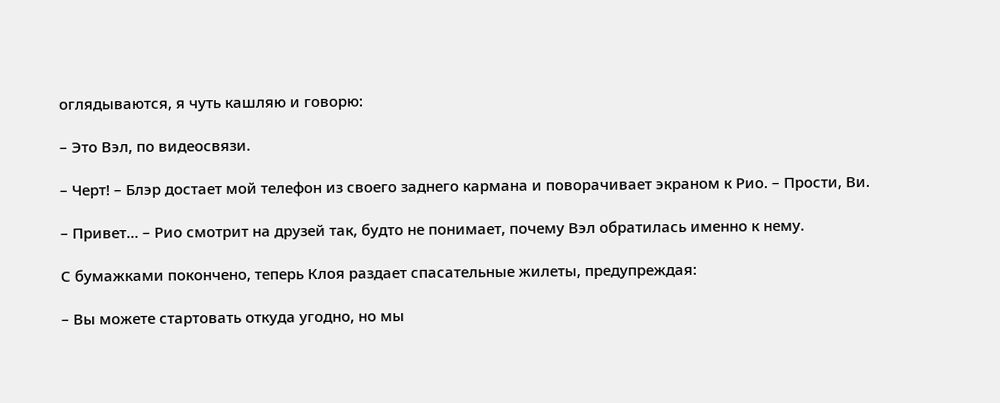оглядываются, я чуть кашляю и говорю:

– Это Вэл, по видеосвязи.

– Черт! – Блэр достает мой телефон из своего заднего кармана и поворачивает экраном к Рио. – Прости, Ви.

– Привет… – Рио смотрит на друзей так, будто не понимает, почему Вэл обратилась именно к нему.

С бумажками покончено, теперь Клоя раздает спасательные жилеты, предупреждая:

– Вы можете стартовать откуда угодно, но мы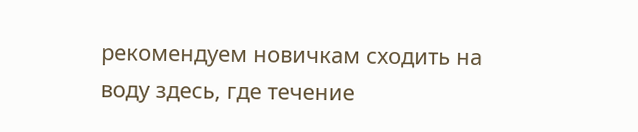рекомендуем новичкам сходить на воду здесь, где течение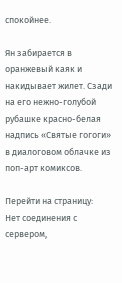спокойнее.

Ян забирается в оранжевый каяк и накидывает жилет. Сзади на его нежно-голубой рубашке красно-белая надпись «Святые гогоги» в диалоговом облачке из поп-арт комиксов.

Перейти на страницу:
Нет соединения с сервером,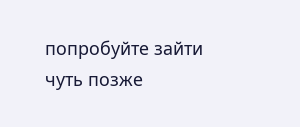попробуйте зайти чуть позже